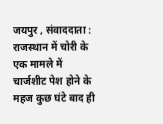जयपुर , संवाददाता : राजस्थान में चोरी के एक मामले में चार्जशीट पेश होने के महज कुछ घंटे बाद ही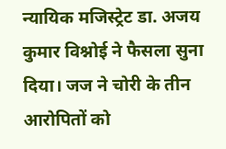न्यायिक मजिस्ट्रेट डा. अजय कुमार विश्नोई ने फैसला सुना दिया। जज ने चोरी के तीन आरोपितों को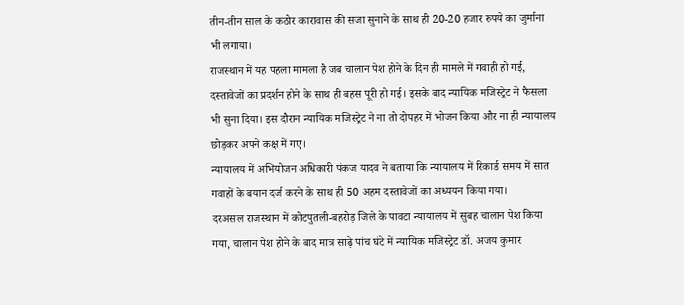तीन-तीन साल के कठोर कारावास की सजा सुनाने के साथ ही 20-20 हजार रुपये का जुर्माना भी लगाया।
राजस्थान में यह पहला मामला है जब चालान पेश होने के दिन ही मामले में गवाही हो गई, दस्तावेजों का प्रदर्शन होने के साथ ही बहस पूरी हो गई। इसके बाद न्यायिक मजिस्ट्रेट ने फैसला भी सुना दिया। इस दौरान न्यायिक मजिस्ट्रेट ने ना तो दोपहर में भोजन किया और ना ही न्यायालय छोड़कर अपने कक्ष में गए।
न्यायालय में अभियोजन अधिकारी पंकज यादव ने बताया कि न्यायालय में रिकार्ड समय में सात गवाहों के बयान दर्ज करने के साथ ही 50 अहम दस्तावेजों का अध्ययन किया गया।
दरअसल राजस्थान में कोटपुतली-बहरोड़ जिले के पावटा न्यायालय में सुबह चालान पेश किया गया, चालान पेश होने के बाद मात्र साढ़े पांच घंटे में न्यायिक मजिस्ट्रेट डॉ. अजय कुमार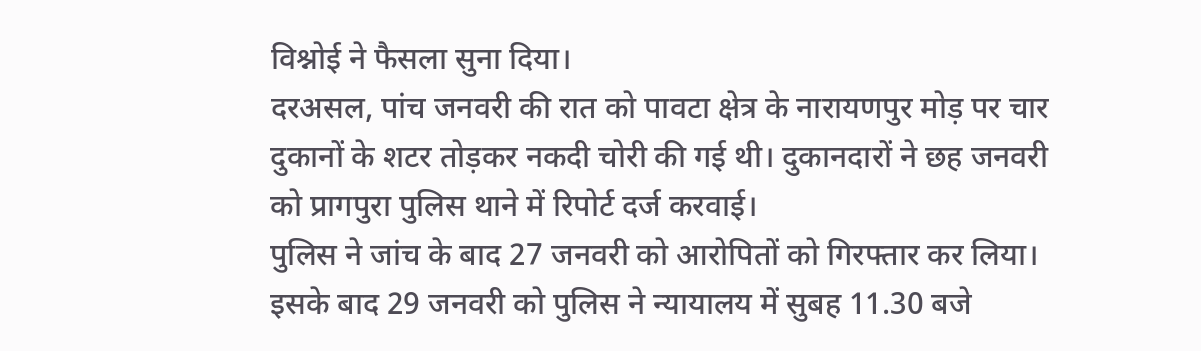विश्नोई ने फैसला सुना दिया।
दरअसल, पांच जनवरी की रात को पावटा क्षेत्र के नारायणपुर मोड़ पर चार दुकानों के शटर तोड़कर नकदी चोरी की गई थी। दुकानदारों ने छह जनवरी को प्रागपुरा पुलिस थाने में रिपोर्ट दर्ज करवाई।
पुलिस ने जांच के बाद 27 जनवरी को आरोपितों को गिरफ्तार कर लिया। इसके बाद 29 जनवरी को पुलिस ने न्यायालय में सुबह 11.30 बजे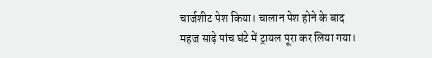चार्जशीट पेश किया। चालान पेश होने के बाद महज साढ़े पांच घंटे में ट्रायल पूरा कर लिया गया।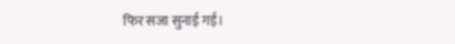फिर सजा सुनाई गई।